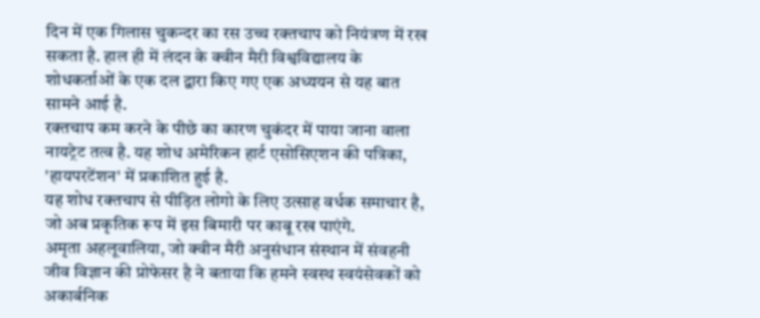दिन में एक गिलास चुकन्दर का रस उच्च रक्तचाप को नियंत्रण में रख सकता है. हाल ही में लंदन के क्वीन मैरी विश्वविद्यालय के शोधकर्ताओं के एक दल द्वारा किए गए एक अध्ययन से यह बात सामने आई है.
रक्तचाप कम करने के पीछे का कारण चुकंदर में पाया जाना वाला नायट्रेट तत्व है. यह शोध अमेरिकन हार्ट एसोसिएशन की पत्रिका, 'हायपरटेंशन' में प्रकाशित हुई है.
यह शोध रक्तचाप से पीड़ित लोगो के लिए उत्साह वर्धक समाचार है, जो अब प्रकृतिक रूप में इस बिमारी पर काबू रख पाएंगे.
अमृता अहलूवालिया, जो क्वीन मैरी अनुसंधान संस्थान में संवहनी जीव विज्ञान की प्रोफेसर है ने बताया कि हमने स्वस्थ स्वयंसेवकों को अकार्बनिक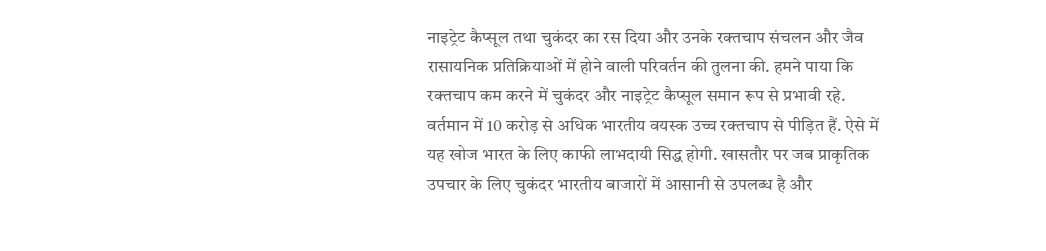नाइट्रेट कैप्सूल तथा चुकंदर का रस दिया और उनके रक्तचाप संचलन और जैव रासायनिक प्रतिक्रियाओं में होने वाली परिवर्तन की तुलना की. हमने पाया कि रक्तचाप कम करने में चुकंदर और नाइट्रेट कैप्सूल समान रूप से प्रभावी रहे.
वर्तमान में 10 करोड़ से अधिक भारतीय वयस्क उच्च रक्तचाप से पीड़ित हैं. ऐसे में यह खोज भारत के लिए काफी लाभदायी सिद्ध होगी. खासतौर पर जब प्राकृतिक उपचार के लिए चुकंदर भारतीय बाजारों में आसानी से उपलब्ध है और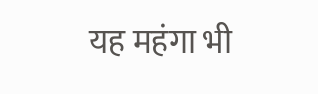यह महंगा भी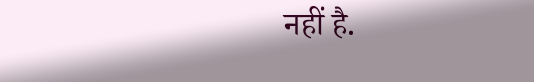नहीं है.